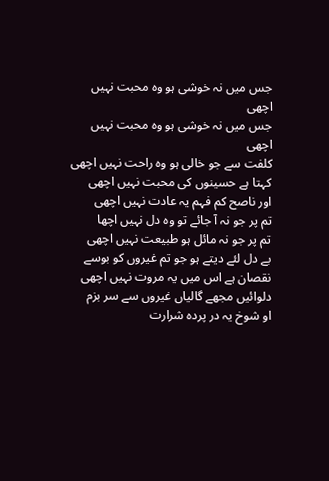جس میں نہ خوشی ہو وہ محبت نہیں اچھی
جس میں نہ خوشی ہو وہ محبت نہیں اچھی
کلفت سے جو خالی ہو وہ راحت نہیں اچھی
کہتا ہے حسینوں کی محبت نہیں اچھی
اور ناصح کم فہم یہ عادت نہیں اچھی
تم پر جو نہ آ جائے تو وہ دل نہیں اچھا
تم پر جو نہ مائل ہو طبیعت نہیں اچھی
بے دل لئے دیتے ہو جو تم غیروں کو بوسے
نقصان ہے اس میں یہ مروت نہیں اچھی
دلوائیں مجھے گالیاں غیروں سے سر بزم
او شوخ یہ در پردہ شرارت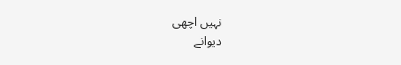نہیں اچھی
دیوانے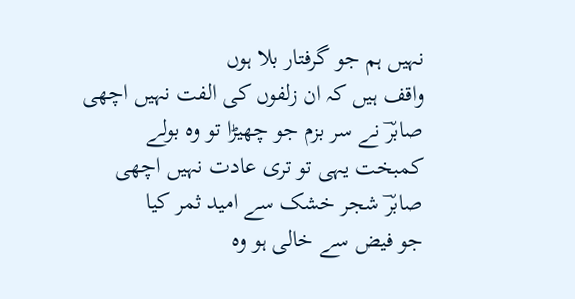نہیں ہم جو گرفتار بلا ہوں
واقف ہیں کہ ان زلفوں کی الفت نہیں اچھی
صابرؔ نے سر بزم جو چھیڑا تو وہ بولے
کمبخت یہی تو تری عادت نہیں اچھی
صابرؔ شجر خشک سے امید ثمر کیا
جو فیض سے خالی ہو وہ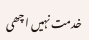خدمت نہیں اچھی